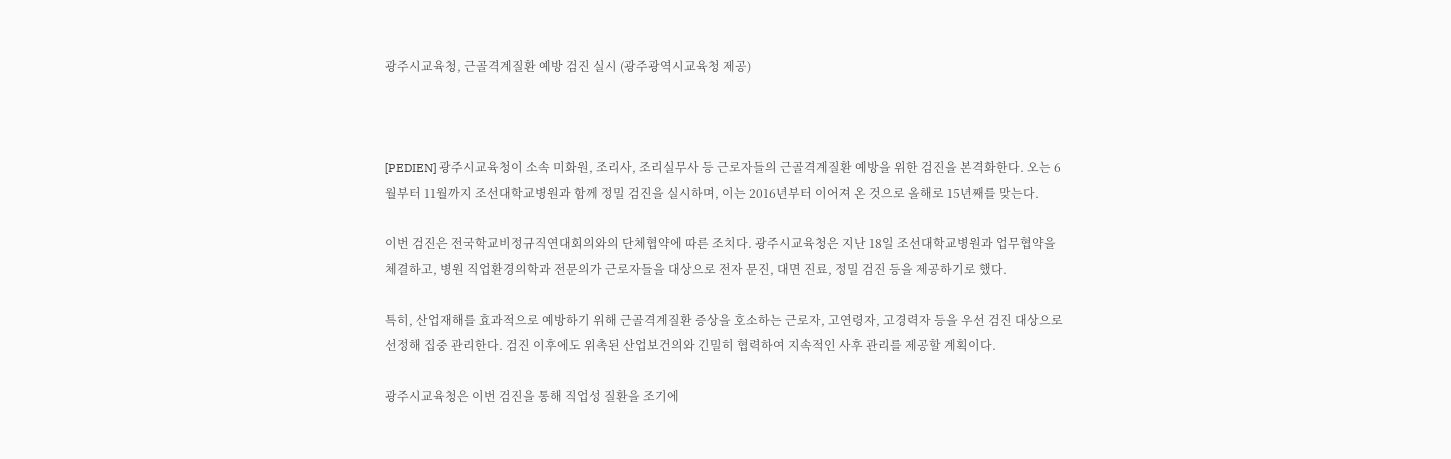광주시교육청, 근골격계질환 예방 검진 실시 (광주광역시교육청 제공)



[PEDIEN] 광주시교육청이 소속 미화원, 조리사, 조리실무사 등 근로자들의 근골격계질환 예방을 위한 검진을 본격화한다. 오는 6월부터 11월까지 조선대학교병원과 함께 정밀 검진을 실시하며, 이는 2016년부터 이어져 온 것으로 올해로 15년째를 맞는다.

이번 검진은 전국학교비정규직연대회의와의 단체협약에 따른 조치다. 광주시교육청은 지난 18일 조선대학교병원과 업무협약을 체결하고, 병원 직업환경의학과 전문의가 근로자들을 대상으로 전자 문진, 대면 진료, 정밀 검진 등을 제공하기로 했다.

특히, 산업재해를 효과적으로 예방하기 위해 근골격계질환 증상을 호소하는 근로자, 고연령자, 고경력자 등을 우선 검진 대상으로 선정해 집중 관리한다. 검진 이후에도 위촉된 산업보건의와 긴밀히 협력하여 지속적인 사후 관리를 제공할 계획이다.

광주시교육청은 이번 검진을 통해 직업성 질환을 조기에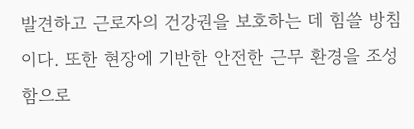발견하고 근로자의 건강권을 보호하는 데 힘쓸 방침이다. 또한 현장에 기반한 안전한 근무 환경을 조성함으로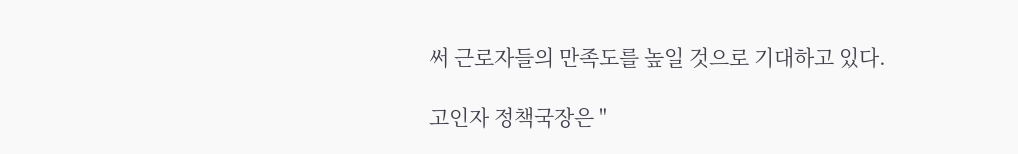써 근로자들의 만족도를 높일 것으로 기대하고 있다.

고인자 정책국장은 "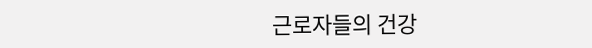근로자들의 건강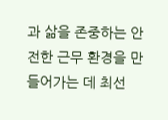과 삶을 존중하는 안전한 근무 환경을 만들어가는 데 최선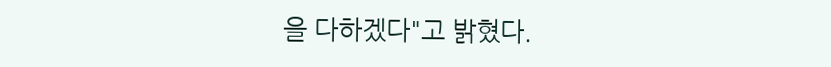을 다하겠다"고 밝혔다.